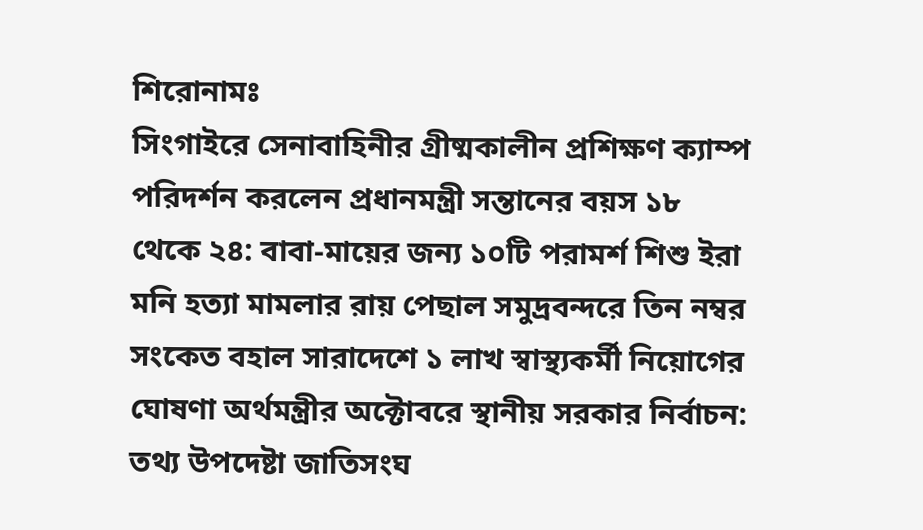শিরোনামঃ
সিংগাইরে সেনাবাহিনীর গ্রীষ্মকালীন প্রশিক্ষণ ক্যাম্প পরিদর্শন করলেন প্রধানমন্ত্রী সন্তানের বয়স ১৮ থেকে ২৪: বাবা-মায়ের জন্য ১০টি পরামর্শ শিশু ইরা মনি হত্যা মামলার রায় পেছাল সমুদ্রবন্দরে তিন নম্বর সংকেত বহাল সারাদেশে ১ লাখ স্বাস্থ্যকর্মী নিয়োগের ঘোষণা অর্থমন্ত্রীর অক্টোবরে স্থানীয় সরকার নির্বাচন: তথ্য উপদেষ্টা জাতিসংঘ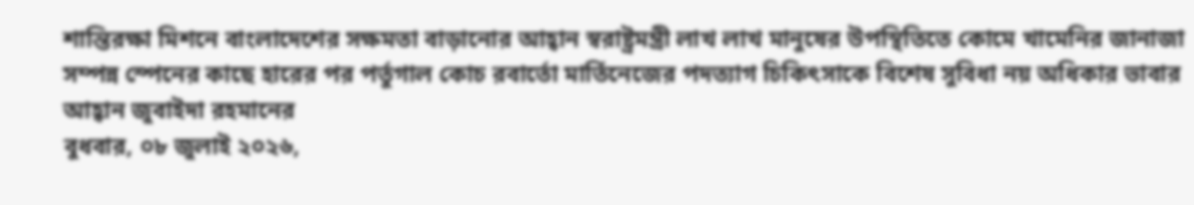শান্তিরক্ষা মিশনে বাংলাদেশের সক্ষমতা বাড়ানোর আহ্বান স্বরাষ্ট্রমন্ত্রী লাখ লাখ মানুষের উপস্থিতিতে কোমে খামেনির জানাজা সম্পন্ন স্পেনের কাছে হারের পর পর্তুগাল কোচ রবার্তো মার্তিনেজের পদত্যাগ চিকিৎসাকে বিশেষ সুবিধা নয় অধিকার ভাবার আহ্বান জুবাইদা রহমানের
বুধবার, ০৮ জুলাই ২০২৬,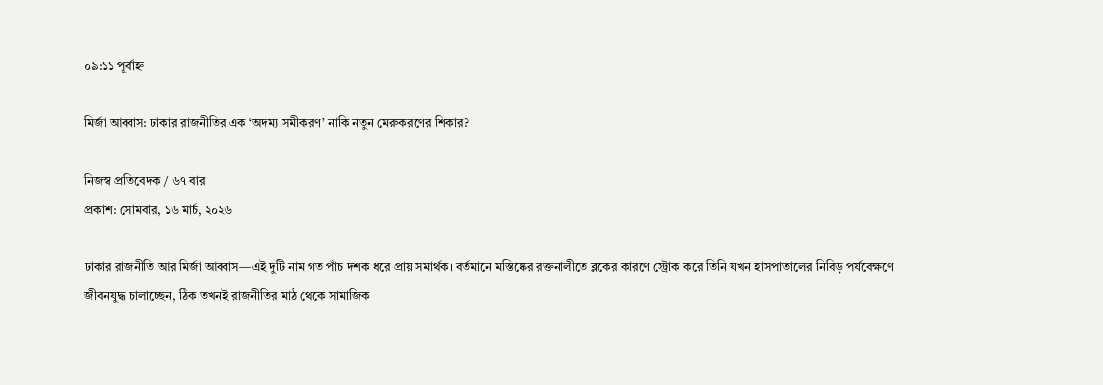০৯:১১ পূর্বাহ্ন

মির্জা আব্বাস: ঢাকার রাজনীতির এক ‘অদম্য সমীকরণ’ নাকি নতুন মেরুকরণের শিকার?

নিজস্ব প্রতিবেদক / ৬৭ বার
প্রকাশ: সোমবার, ১৬ মার্চ, ২০২৬

ঢাকার রাজনীতি আর মির্জা আব্বাস—এই দুটি নাম গত পাঁচ দশক ধরে প্রায় সমার্থক। বর্তমানে মস্তিষ্কের রক্তনালীতে ব্লকের কারণে স্ট্রোক করে তিনি যখন হাসপাতালের নিবিড় পর্যবেক্ষণে জীবনযুদ্ধ চালাচ্ছেন, ঠিক তখনই রাজনীতির মাঠ থেকে সামাজিক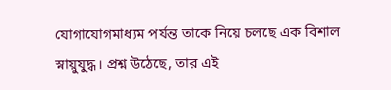যোগাযোগমাধ্যম পর্যন্ত তাকে নিয়ে চলছে এক বিশাল স্নায়ুযুদ্ধ। প্রশ্ন উঠেছে, তার এই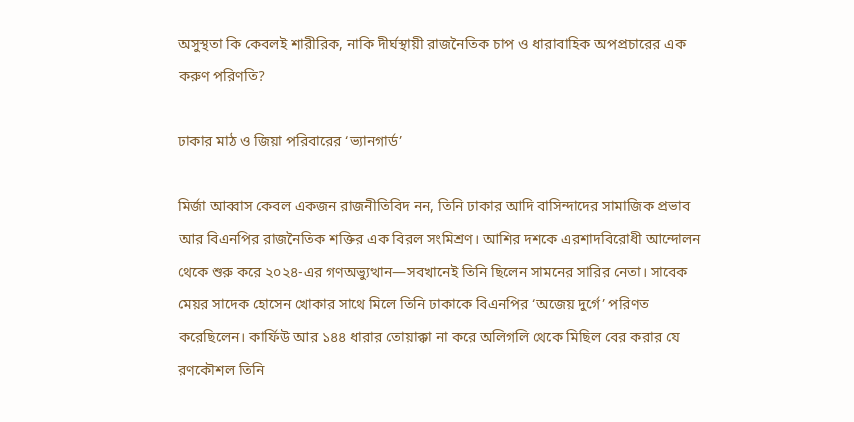অসুস্থতা কি কেবলই শারীরিক, নাকি দীর্ঘস্থায়ী রাজনৈতিক চাপ ও ধারাবাহিক অপপ্রচারের এক করুণ পরিণতি?

ঢাকার মাঠ ও জিয়া পরিবারের ‘ভ্যানগার্ড’

মির্জা আব্বাস কেবল একজন রাজনীতিবিদ নন, তিনি ঢাকার আদি বাসিন্দাদের সামাজিক প্রভাব আর বিএনপির রাজনৈতিক শক্তির এক বিরল সংমিশ্রণ। আশির দশকে এরশাদবিরোধী আন্দোলন থেকে শুরু করে ২০২৪-এর গণঅভ্যুত্থান—সবখানেই তিনি ছিলেন সামনের সারির নেতা। সাবেক মেয়র সাদেক হোসেন খোকার সাথে মিলে তিনি ঢাকাকে বিএনপির ‘অজেয় দুর্গে’ পরিণত করেছিলেন। কার্ফিউ আর ১৪৪ ধারার তোয়াক্কা না করে অলিগলি থেকে মিছিল বের করার যে রণকৌশল তিনি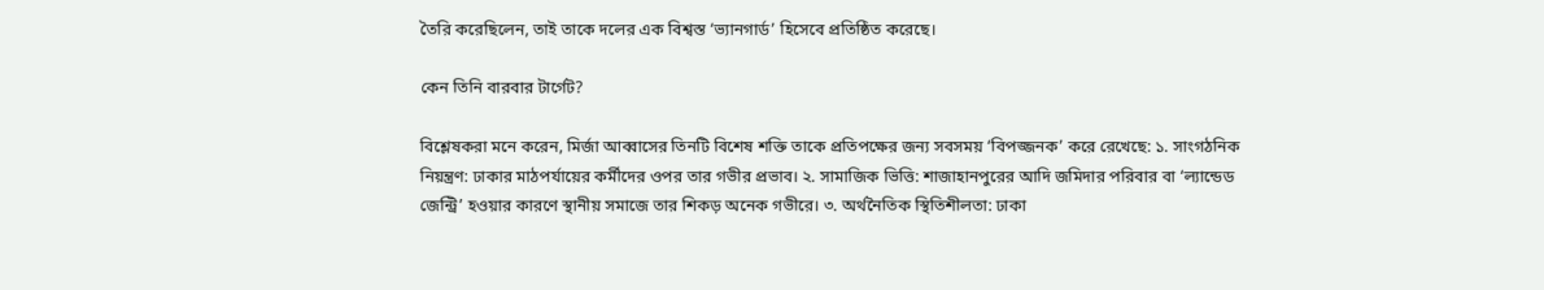তৈরি করেছিলেন, তাই তাকে দলের এক বিশ্বস্ত ‘ভ্যানগার্ড’ হিসেবে প্রতিষ্ঠিত করেছে।

কেন তিনি বারবার টার্গেট?

বিশ্লেষকরা মনে করেন, মির্জা আব্বাসের তিনটি বিশেষ শক্তি তাকে প্রতিপক্ষের জন্য সবসময় ‘বিপজ্জনক’ করে রেখেছে: ১. সাংগঠনিক নিয়ন্ত্রণ: ঢাকার মাঠপর্যায়ের কর্মীদের ওপর তার গভীর প্রভাব। ২. সামাজিক ভিত্তি: শাজাহানপুরের আদি জমিদার পরিবার বা ‘ল্যান্ডেড জেন্ট্রি’ হওয়ার কারণে স্থানীয় সমাজে তার শিকড় অনেক গভীরে। ৩. অর্থনৈতিক স্থিতিশীলতা: ঢাকা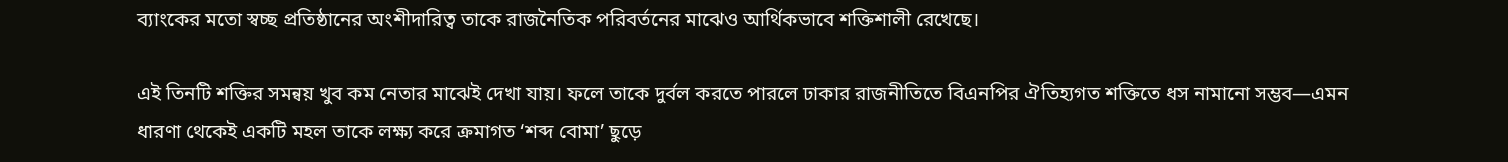ব্যাংকের মতো স্বচ্ছ প্রতিষ্ঠানের অংশীদারিত্ব তাকে রাজনৈতিক পরিবর্তনের মাঝেও আর্থিকভাবে শক্তিশালী রেখেছে।

এই তিনটি শক্তির সমন্বয় খুব কম নেতার মাঝেই দেখা যায়। ফলে তাকে দুর্বল করতে পারলে ঢাকার রাজনীতিতে বিএনপির ঐতিহ্যগত শক্তিতে ধস নামানো সম্ভব—এমন ধারণা থেকেই একটি মহল তাকে লক্ষ্য করে ক্রমাগত ‘শব্দ বোমা’ ছুড়ে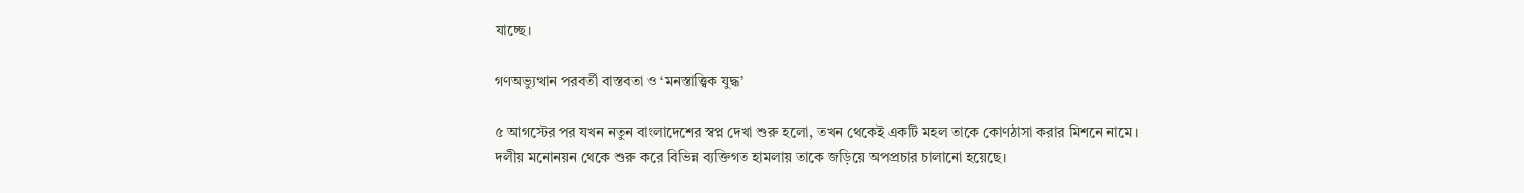যাচ্ছে।

গণঅভ্যুত্থান পরবর্তী বাস্তবতা ও ‘মনস্তাত্ত্বিক যুদ্ধ’

৫ আগস্টের পর যখন নতুন বাংলাদেশের স্বপ্ন দেখা শুরু হলো, তখন থেকেই একটি মহল তাকে কোণঠাসা করার মিশনে নামে। দলীয় মনোনয়ন থেকে শুরু করে বিভিন্ন ব্যক্তিগত হামলায় তাকে জড়িয়ে অপপ্রচার চালানো হয়েছে।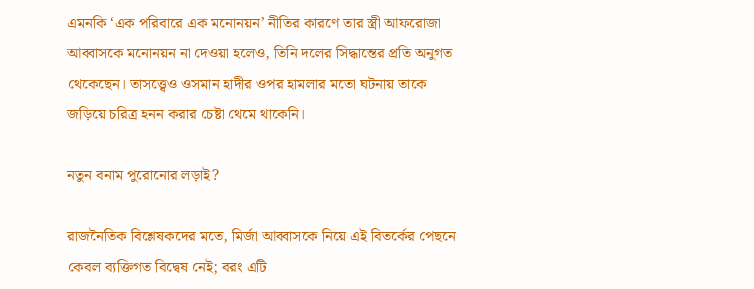এমনকি ‘এক পরিবারে এক মনোনয়ন’ নীতির কারণে তার স্ত্রী আফরোজা আব্বাসকে মনোনয়ন না দেওয়া হলেও, তিনি দলের সিদ্ধান্তের প্রতি অনুগত থেকেছেন। তাসত্ত্বেও ওসমান হাদীর ওপর হামলার মতো ঘটনায় তাকে জড়িয়ে চরিত্র হনন করার চেষ্টা থেমে থাকেনি।

নতুন বনাম পুরোনোর লড়াই?

রাজনৈতিক বিশ্লেষকদের মতে, মির্জা আব্বাসকে নিয়ে এই বিতর্কের পেছনে কেবল ব্যক্তিগত বিদ্বেষ নেই; বরং এটি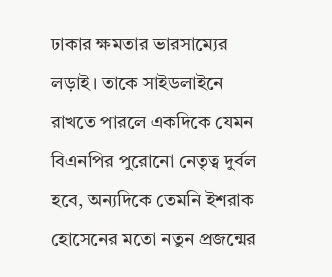ঢাকার ক্ষমতার ভারসাম্যের লড়াই। তাকে সাইডলাইনে রাখতে পারলে একদিকে যেমন বিএনপির পুরোনো নেতৃত্ব দুর্বল হবে, অন্যদিকে তেমনি ইশরাক হোসেনের মতো নতুন প্রজন্মের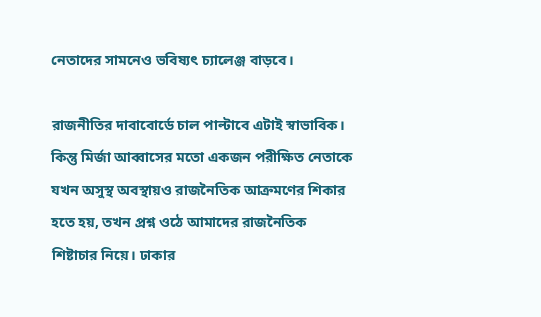নেতাদের সামনেও ভবিষ্যৎ চ্যালেঞ্জ বাড়বে।

রাজনীতির দাবাবোর্ডে চাল পাল্টাবে এটাই স্বাভাবিক। কিন্তু মির্জা আব্বাসের মতো একজন পরীক্ষিত নেতাকে যখন অসুস্থ অবস্থায়ও রাজনৈতিক আক্রমণের শিকার হতে হয়, তখন প্রশ্ন ওঠে আমাদের রাজনৈতিক শিষ্টাচার নিয়ে। ঢাকার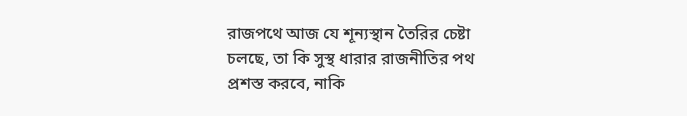রাজপথে আজ যে শূন্যস্থান তৈরির চেষ্টা চলছে, তা কি সুস্থ ধারার রাজনীতির পথ প্রশস্ত করবে, নাকি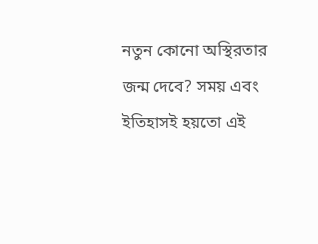নতুন কোনো অস্থিরতার জন্ম দেবে? সময় এবং ইতিহাসই হয়তো এই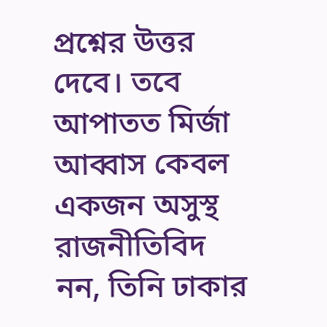প্রশ্নের উত্তর দেবে। তবে আপাতত মির্জা আব্বাস কেবল একজন অসুস্থ রাজনীতিবিদ নন, তিনি ঢাকার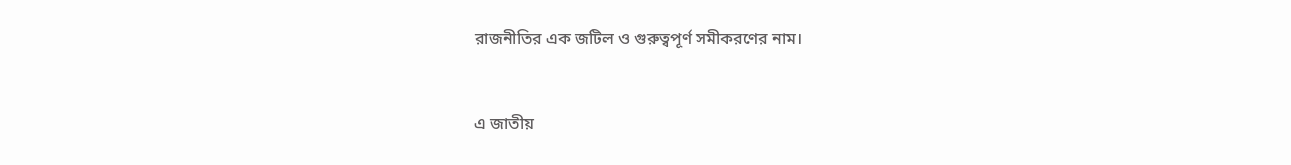রাজনীতির এক জটিল ও গুরুত্বপূর্ণ সমীকরণের নাম।


এ জাতীয়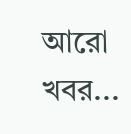আরো খবর...